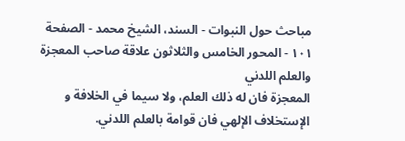مباحث حول النبوات - السند، الشيخ محمد - الصفحة ١٠١ - المحور الخامس والثلاثون علاقة صاحب المعجزة والعلم اللدني
المعجزة فان له ذلك العلم، ولا سيما في الخلافة و الإستخلاف الإلهي فان قوامة بالعلم اللدني.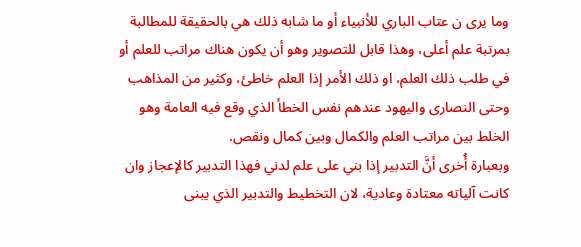وما يرى ن عتاب الباري للأنبياء أو ما شابه ذلك هي بالحقيقة للمطالبة بمرتبة علم أعلى، وهذا قابل للتصوير وهو أن يكون هناك مراتب للعلم أو في طلب ذلك العلم، او ذلك الأمر إذا العلم خاطئ، وكثير من المذاهب وحتى النصارى واليهود عندهم نفس الخطأ الذي وقع فيه العامة وهو الخلط بين مراتب العلم والكمال وبين كمال ونقص.
وبعبارة أُخرى أنَّ التدبير إذا بني على علم لدني فهذا التدبير كالإعجاز وان كانت آلياته معتادة وعادية، لان التخطيط والتدبير الذي يبنى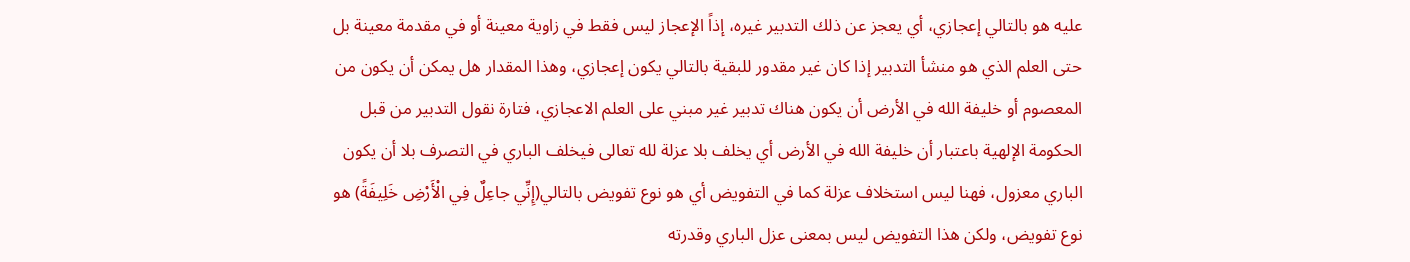عليه هو بالتالي إعجازي، أي يعجز عن ذلك التدبير غيره، إذاً الإعجاز ليس فقط في زاوية معينة أو في مقدمة معينة بل حتى العلم الذي هو منشأ التدبير إذا كان غير مقدور للبقية بالتالي يكون إعجازي، وهذا المقدار هل يمكن أن يكون من المعصوم أو خليفة الله في الأرض أن يكون هناك تدبير غير مبني على العلم الاعجازي، فتارة نقول التدبير من قبل الحكومة الإلهية باعتبار أن خليفة الله في الأرض أي يخلف بلا عزلة لله تعالى فيخلف الباري في التصرف بلا أن يكون الباري معزول، فهنا ليس استخلاف عزلة كما في التفويض أي هو نوع تفويض بالتالي(إِنِّي جاعِلٌ فِي الْأَرْضِ خَلِيفَةً) هو نوع تفويض، ولكن هذا التفويض ليس بمعنى عزل الباري وقدرته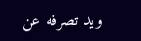ويد تصرفه عن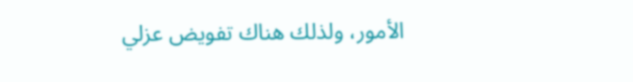الأمور، ولذلك هناك تفويض عزلي